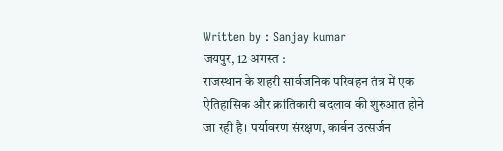Written by : Sanjay kumar
जयपुर, 12 अगस्त :
राजस्थान के शहरी सार्वजनिक परिवहन तंत्र में एक ऐतिहासिक और क्रांतिकारी बदलाव की शुरुआत होने जा रही है। पर्यावरण संरक्षण, कार्बन उत्सर्जन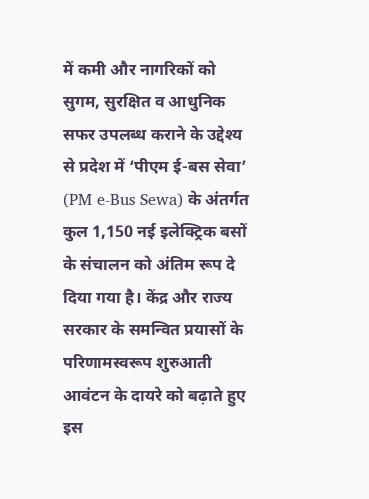में कमी और नागरिकों को सुगम, सुरक्षित व आधुनिक सफर उपलब्ध कराने के उद्देश्य से प्रदेश में ‘पीएम ई-बस सेवा’ (PM e-Bus Sewa) के अंतर्गत कुल 1,150 नई इलेक्ट्रिक बसों के संचालन को अंतिम रूप दे दिया गया है। केंद्र और राज्य सरकार के समन्वित प्रयासों के परिणामस्वरूप शुरुआती आवंटन के दायरे को बढ़ाते हुए इस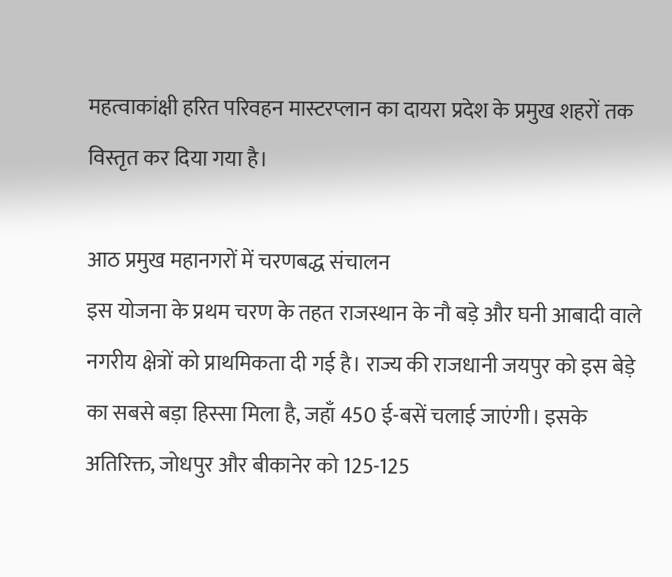महत्वाकांक्षी हरित परिवहन मास्टरप्लान का दायरा प्रदेश के प्रमुख शहरों तक विस्तृत कर दिया गया है।

आठ प्रमुख महानगरों में चरणबद्ध संचालन
इस योजना के प्रथम चरण के तहत राजस्थान के नौ बड़े और घनी आबादी वाले नगरीय क्षेत्रों को प्राथमिकता दी गई है। राज्य की राजधानी जयपुर को इस बेड़े का सबसे बड़ा हिस्सा मिला है, जहाँ 450 ई-बसें चलाई जाएंगी। इसके अतिरिक्त, जोधपुर और बीकानेर को 125-125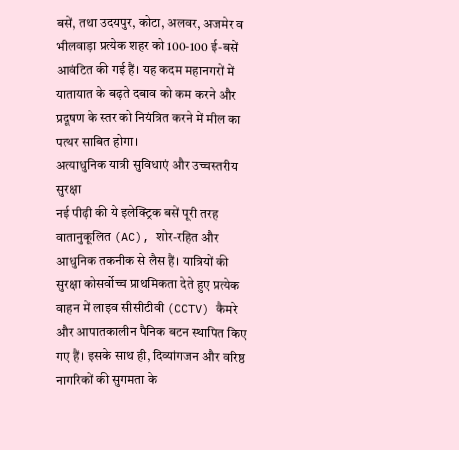बसें, तथा उदयपुर, कोटा, अलवर, अजमेर व भीलवाड़ा प्रत्येक शहर को 100-100 ई-बसें आवंटित की गई हैं। यह कदम महानगरों में यातायात के बढ़ते दबाव को कम करने और प्रदूषण के स्तर को नियंत्रित करने में मील का पत्थर साबित होगा।
अत्याधुनिक यात्री सुविधाएं और उच्चस्तरीय सुरक्षा
नई पीढ़ी की ये इलेक्ट्रिक बसें पूरी तरह वातानुकूलित (AC), शोर-रहित और आधुनिक तकनीक से लैस हैं। यात्रियों की सुरक्षा कोसर्वोच्च प्राथमिकता देते हुए प्रत्येक वाहन में लाइव सीसीटीवी (CCTV) कैमरे और आपातकालीन पैनिक बटन स्थापित किए गए हैं। इसके साथ ही, दिव्यांगजन और वरिष्ठ नागरिकों की सुगमता के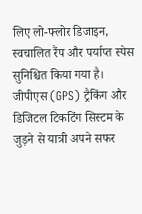लिए लो-फ्लोर डिजाइन, स्वचालित रैंप और पर्याप्त स्पेस सुनिश्चित किया गया है। जीपीएस (GPS) ट्रैकिंग और डिजिटल टिकटिंग सिस्टम के जुड़ने से यात्री अपने सफर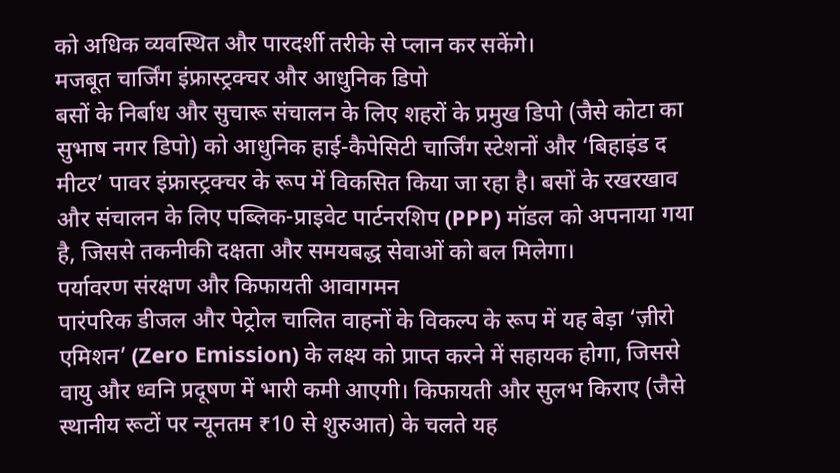को अधिक व्यवस्थित और पारदर्शी तरीके से प्लान कर सकेंगे।
मजबूत चार्जिंग इंफ्रास्ट्रक्चर और आधुनिक डिपो
बसों के निर्बाध और सुचारू संचालन के लिए शहरों के प्रमुख डिपो (जैसे कोटा का सुभाष नगर डिपो) को आधुनिक हाई-कैपेसिटी चार्जिंग स्टेशनों और ‘बिहाइंड द मीटर’ पावर इंफ्रास्ट्रक्चर के रूप में विकसित किया जा रहा है। बसों के रखरखाव और संचालन के लिए पब्लिक-प्राइवेट पार्टनरशिप (PPP) मॉडल को अपनाया गया है, जिससे तकनीकी दक्षता और समयबद्ध सेवाओं को बल मिलेगा।
पर्यावरण संरक्षण और किफायती आवागमन
पारंपरिक डीजल और पेट्रोल चालित वाहनों के विकल्प के रूप में यह बेड़ा ‘ज़ीरो एमिशन’ (Zero Emission) के लक्ष्य को प्राप्त करने में सहायक होगा, जिससे वायु और ध्वनि प्रदूषण में भारी कमी आएगी। किफायती और सुलभ किराए (जैसे स्थानीय रूटों पर न्यूनतम ₹10 से शुरुआत) के चलते यह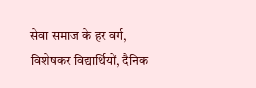सेवा समाज के हर वर्ग, विशेषकर विद्यार्थियों, दैनिक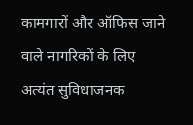कामगारों और ऑफिस जाने वाले नागरिकों के लिए अत्यंत सुविधाजनक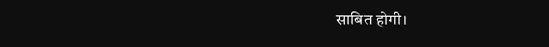साबित होगी।